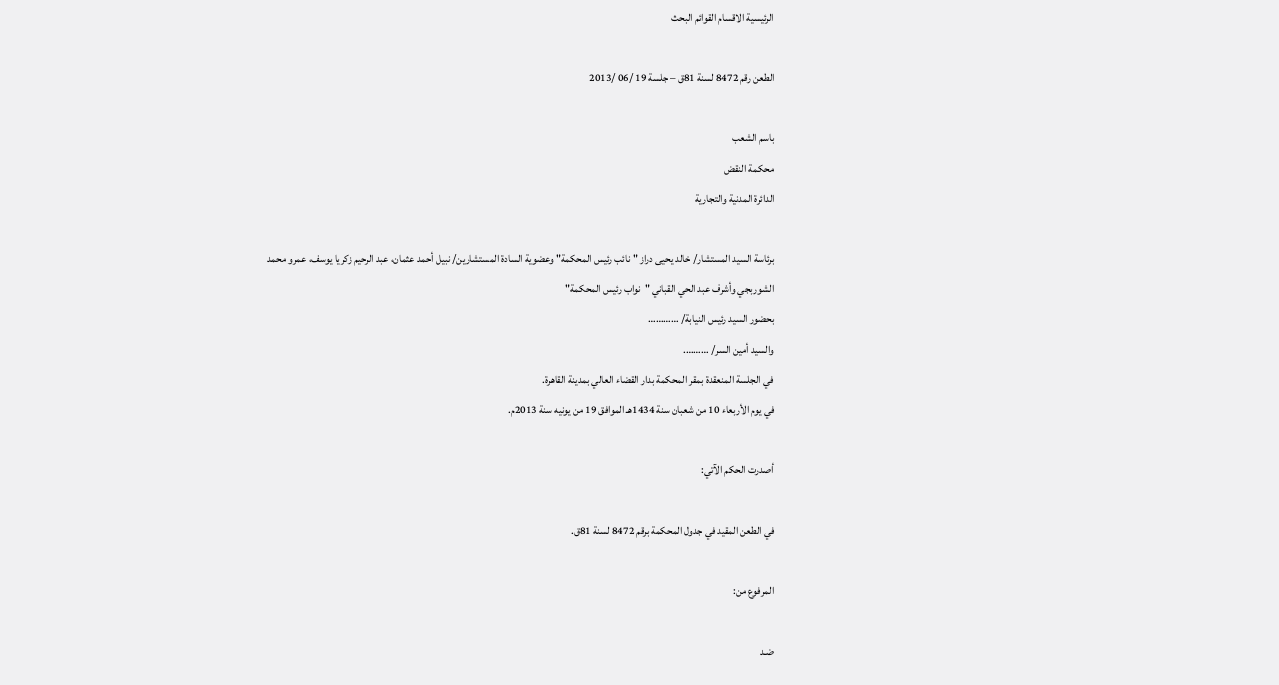الرئيسية الاقسام القوائم البحث

الطعن رقم 8472 لسنة 81ق – جلسة 19 /06 /2013

باسم الشعب
محكمة النقض
الدائرة المدنية والتجارية

برئاسة السيد المستشار/ خالد يحيى دراز "نائب رئيس المحكمة" وعضوية السادة المستشارين/ نبيل أحمد عثمان، عبد الرحيم زكريا يوسف، عمرو محمد الشوربجي وأشرف عبد الحي القباني "نواب رئيس المحكمة"
بحضور السيد رئيس النيابة/ …………
والسيد أمين السر/ ……….
في الجلسة المنعقدة بمقر المحكمة بدار القضاء العالي بمدينة القاهرة.
في يوم الأربعاء 10 من شعبان سنة 1434هـ الموافق 19 من يونيه سنة 2013م.

أصدرت الحكم الآتي:

في الطعن المقيد في جدول المحكمة برقم 8472 لسنة 81ق.

المرفوع من:

ضـد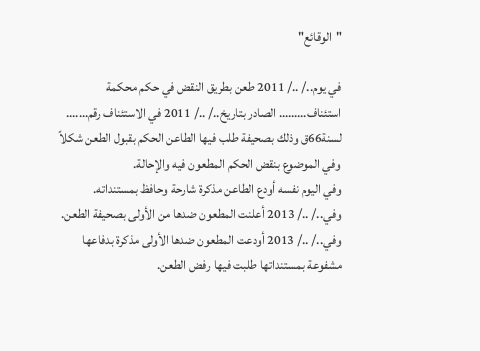"الوقائع"

في يوم../ ../ 2011 طعن بطريق النقض في حكم محكمة استئناف……… الصادر بتاريخ../ ../ 2011 في الاستئناف رقم……. لسنة66ق وذلك بصحيفة طلب فيها الطاعن الحكم بقبول الطعن شكلاً وفي الموضوع بنقض الحكم المطعون فيه والإحالة.
وفي اليوم نفسه أودع الطاعن مذكرة شارحة وحافظ بمستنداته.
وفي../ ../ 2013 أعلنت المطعون ضدها من الأولى بصحيفة الطعن.
وفي../ ../ 2013 أودعت المطعون ضدها الأولى مذكرة بدفاعها مشفوعة بمستنداتها طلبت فيها رفض الطعن.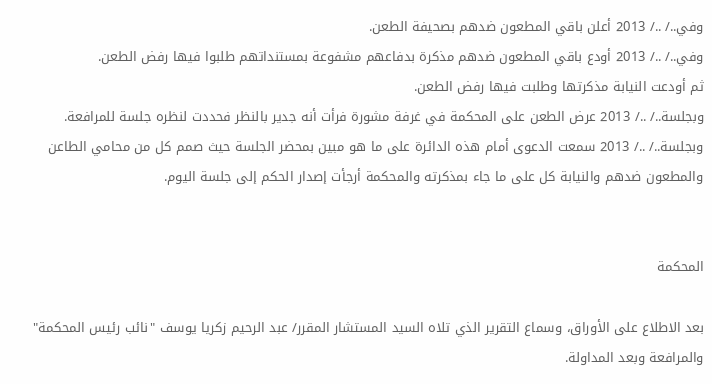وفي../ ../ 2013 أعلن باقي المطعون ضدهم بصحيفة الطعن.
وفي../ ../ 2013 أودع باقي المطعون ضدهم مذكرة بدفاعهم مشفوعة بمستنداتهم طلبوا فيها رفض الطعن.
ثم أودعت النيابة مذكرتها وطلبت فيها رفض الطعن.
وبجلسة../ ../ 2013 عرض الطعن على المحكمة في غرفة مشورة فرأت أنه جدير بالنظر فحددت لنظره جلسة للمرافعة.
وبجلسة../ ../ 2013 سمعت الدعوى أمام هذه الدائرة على ما هو مبين بمحضر الجلسة حيث صمم كل من محامي الطاعن والمطعون ضدهم والنيابة كل على ما جاء بمذكرته والمحكمة أرجأت إصدار الحكم إلى جلسة اليوم.


المحكمة

بعد الاطلاع على الأوراق، وسماع التقرير الذي تلاه السيد المستشار المقرر/ عبد الرحيم زكريا يوسف "نائب رئيس المحكمة" والمرافعة وبعد المداولة.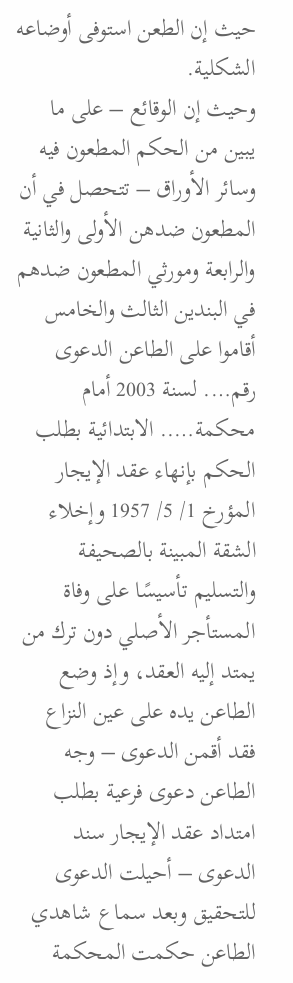حيث إن الطعن استوفى أوضاعه الشكلية.
وحيث إن الوقائع – على ما يبين من الحكم المطعون فيه وسائر الأوراق – تتحصل في أن المطعون ضدهن الأولى والثانية والرابعة ومورثي المطعون ضدهم في البندين الثالث والخامس أقاموا على الطاعن الدعوى رقم…. لسنة 2003 أمام محكمة….. الابتدائية بطلب الحكم بإنهاء عقد الإيجار المؤرخ 1/ 5/ 1957 وإخلاء الشقة المبينة بالصحيفة والتسليم تأسيسًا على وفاة المستأجر الأصلي دون ترك من يمتد إليه العقد، وإذ وضع الطاعن يده على عين النزاع فقد أقمن الدعوى – وجه الطاعن دعوى فرعية بطلب امتداد عقد الإيجار سند الدعوى – أحيلت الدعوى للتحقيق وبعد سماع شاهدي الطاعن حكمت المحكمة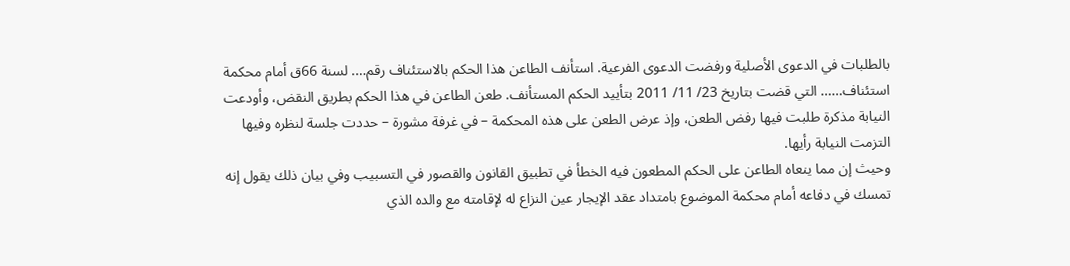بالطلبات في الدعوى الأصلية ورفضت الدعوى الفرعية. استأنف الطاعن هذا الحكم بالاستئناف رقم…. لسنة 66ق أمام محكمة استئناف…… التي قضت بتاريخ 23/ 11/ 2011 بتأييد الحكم المستأنف. طعن الطاعن في هذا الحكم بطريق النقض، وأودعت النيابة مذكرة طلبت فيها رفض الطعن، وإذ عرض الطعن على هذه المحكمة – في غرفة مشورة – حددت جلسة لنظره وفيها التزمت النيابة رأيها.
وحيث إن مما ينعاه الطاعن على الحكم المطعون فيه الخطأ في تطبيق القانون والقصور في التسبيب وفي بيان ذلك يقول إنه تمسك في دفاعه أمام محكمة الموضوع بامتداد عقد الإيجار عين النزاع له لإقامته مع والده الذي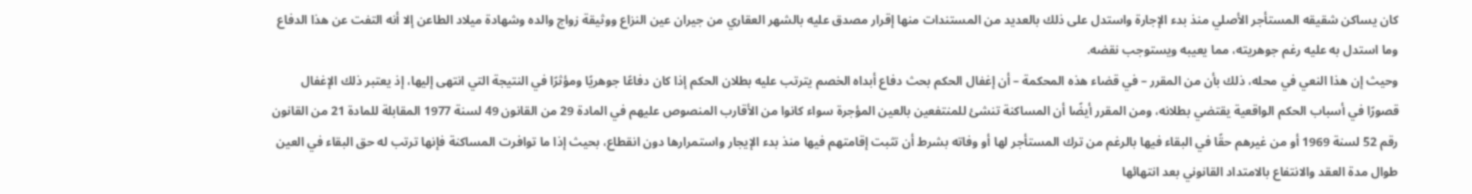كان يساكن شقيقه المستأجر الأصلي منذ بدء الإجارة واستدل على ذلك بالعديد من المستندات منها إقرار مصدق عليه بالشهر العقاري من جيران عين النزاع ووثيقة زواج والده وشهادة ميلاد الطاعن إلا أنه التفت عن هذا الدفاع وما استدل به عليه رغم جوهريته، مما يعيبه ويستوجب نقضه.
وحيث إن هذا النعي في محله، ذلك بأن من المقرر – في قضاء هذه المحكمة – أن إغفال الحكم بحث دفاع أبداه الخصم يترتب عليه بطلان الحكم إذا كان دفاعًا جوهريًا ومؤثرًا في النتيجة التي انتهى إليها، إذ يعتبر ذلك الإغفال قصورًا في أسباب الحكم الواقعية يقتضي بطلانه، ومن المقرر أيضًا أن المساكنة تنشئ للمنتفعين بالعين المؤجرة سواء كانوا من الأقارب المنصوص عليهم في المادة 29 من القانون 49 لسنة 1977 المقابلة للمادة 21 من القانون رقم 52 لسنة 1969 أو من غيرهم حقًا في البقاء فيها بالرغم من ترك المستأجر لها أو وفاته بشرط أن تثبت إقامتهم فيها منذ بدء الإيجار واستمرارها دون انقطاع، بحيث إذا ما توافرت المساكنة فإنها ترتب له حق البقاء في العين طوال مدة العقد والانتفاع بالامتداد القانوني بعد انتهائها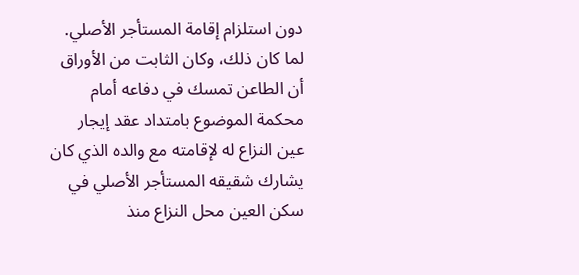دون استلزام إقامة المستأجر الأصلي. لما كان ذلك، وكان الثابت من الأوراق أن الطاعن تمسك في دفاعه أمام محكمة الموضوع بامتداد عقد إيجار عين النزاع له لإقامته مع والده الذي كان يشارك شقيقه المستأجر الأصلي في سكن العين محل النزاع منذ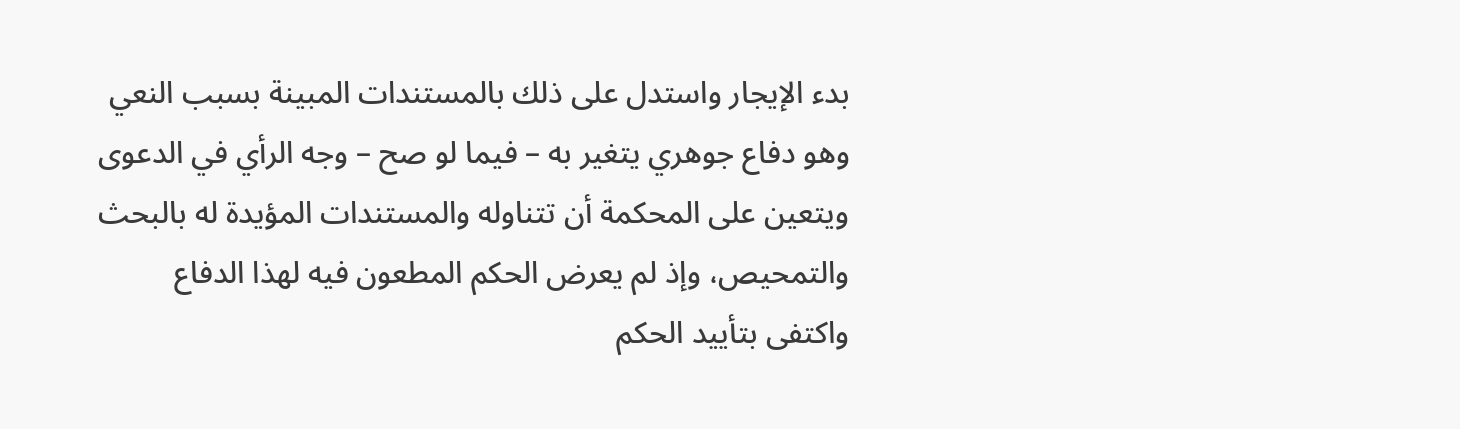بدء الإيجار واستدل على ذلك بالمستندات المبينة بسبب النعي وهو دفاع جوهري يتغير به – فيما لو صح – وجه الرأي في الدعوى ويتعين على المحكمة أن تتناوله والمستندات المؤيدة له بالبحث والتمحيص، وإذ لم يعرض الحكم المطعون فيه لهذا الدفاع واكتفى بتأييد الحكم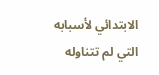الابتدائي لأسبابه التي لم تتناوله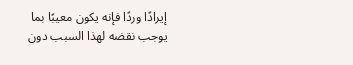إيرادًا وردًا فإنه يكون معيبًا بما يوجب نقضه لهذا السبب دون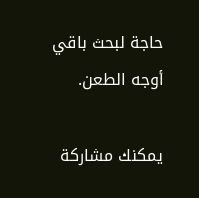حاجة لبحث باقي أوجه الطعن.

يمكنك مشاركة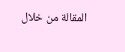المقالة من خلال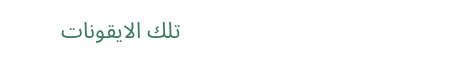تلك الايقونات